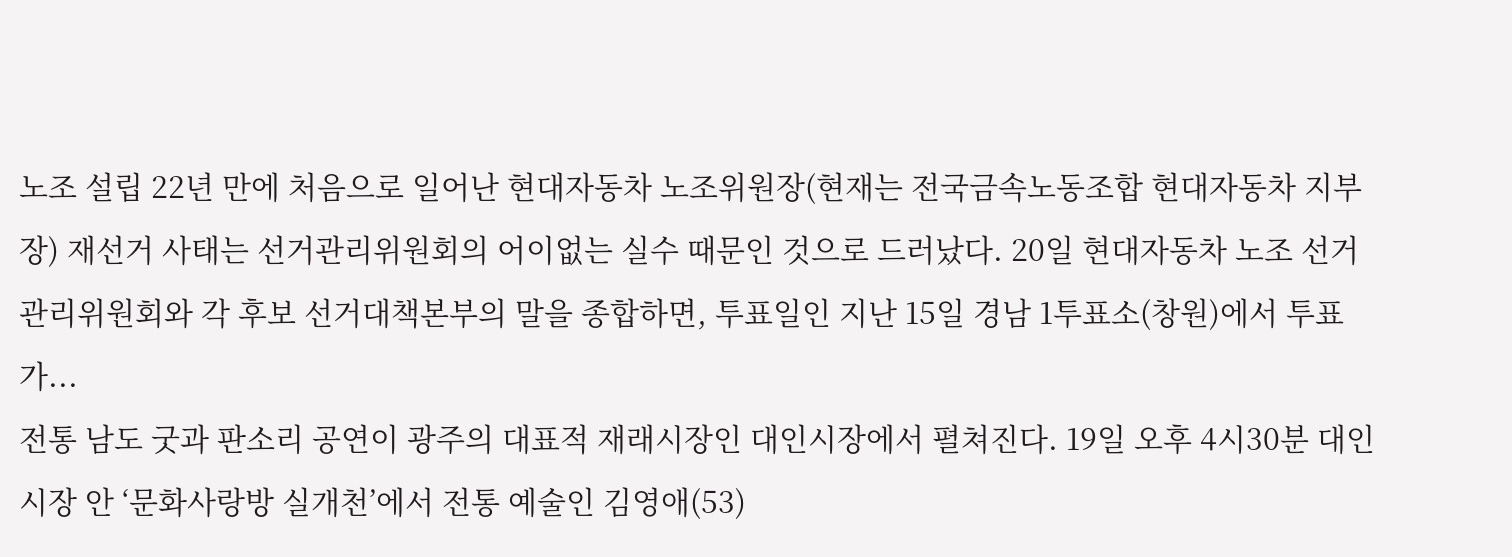노조 설립 22년 만에 처음으로 일어난 현대자동차 노조위원장(현재는 전국금속노동조합 현대자동차 지부장) 재선거 사태는 선거관리위원회의 어이없는 실수 때문인 것으로 드러났다. 20일 현대자동차 노조 선거관리위원회와 각 후보 선거대책본부의 말을 종합하면, 투표일인 지난 15일 경남 1투표소(창원)에서 투표가...
전통 남도 굿과 판소리 공연이 광주의 대표적 재래시장인 대인시장에서 펼쳐진다. 19일 오후 4시30분 대인시장 안 ‘문화사랑방 실개천’에서 전통 예술인 김영애(53)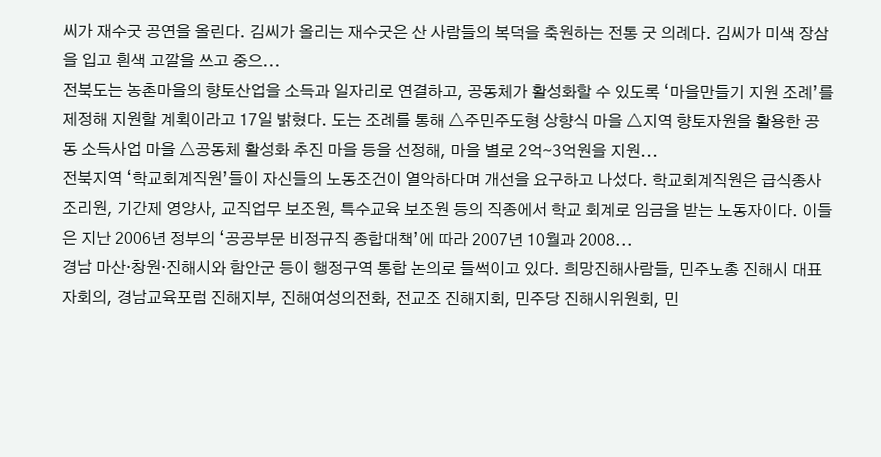씨가 재수굿 공연을 올린다. 김씨가 올리는 재수굿은 산 사람들의 복덕을 축원하는 전통 굿 의례다. 김씨가 미색 장삼을 입고 흰색 고깔을 쓰고 중으...
전북도는 농촌마을의 향토산업을 소득과 일자리로 연결하고, 공동체가 활성화할 수 있도록 ‘마을만들기 지원 조례’를 제정해 지원할 계획이라고 17일 밝혔다. 도는 조례를 통해 △주민주도형 상향식 마을 △지역 향토자원을 활용한 공동 소득사업 마을 △공동체 활성화 추진 마을 등을 선정해, 마을 별로 2억∼3억원을 지원...
전북지역 ‘학교회계직원’들이 자신들의 노동조건이 열악하다며 개선을 요구하고 나섰다. 학교회계직원은 급식종사 조리원, 기간제 영양사, 교직업무 보조원, 특수교육 보조원 등의 직종에서 학교 회계로 임금을 받는 노동자이다. 이들은 지난 2006년 정부의 ‘공공부문 비정규직 종합대책’에 따라 2007년 10월과 2008...
경남 마산·창원·진해시와 함안군 등이 행정구역 통합 논의로 들썩이고 있다. 희망진해사람들, 민주노총 진해시 대표자회의, 경남교육포럼 진해지부, 진해여성의전화, 전교조 진해지회, 민주당 진해시위원회, 민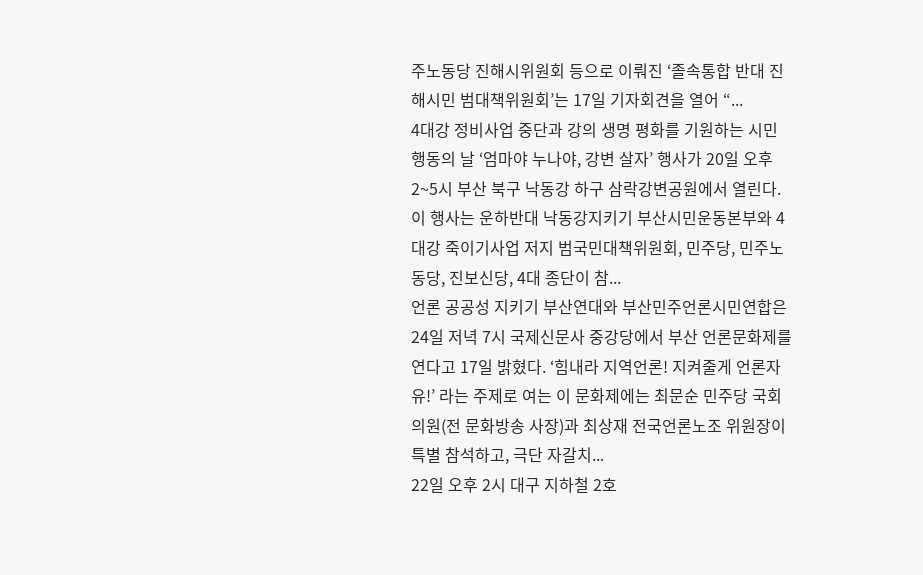주노동당 진해시위원회 등으로 이뤄진 ‘졸속통합 반대 진해시민 범대책위원회’는 17일 기자회견을 열어 “...
4대강 정비사업 중단과 강의 생명 평화를 기원하는 시민행동의 날 ‘엄마야 누나야, 강변 살자’ 행사가 20일 오후 2~5시 부산 북구 낙동강 하구 삼락강변공원에서 열린다. 이 행사는 운하반대 낙동강지키기 부산시민운동본부와 4대강 죽이기사업 저지 범국민대책위원회, 민주당, 민주노동당, 진보신당, 4대 종단이 참...
언론 공공성 지키기 부산연대와 부산민주언론시민연합은 24일 저녁 7시 국제신문사 중강당에서 부산 언론문화제를 연다고 17일 밝혔다. ‘힘내라 지역언론! 지켜줄게 언론자유!’ 라는 주제로 여는 이 문화제에는 최문순 민주당 국회의원(전 문화방송 사장)과 최상재 전국언론노조 위원장이 특별 참석하고, 극단 자갈치...
22일 오후 2시 대구 지하철 2호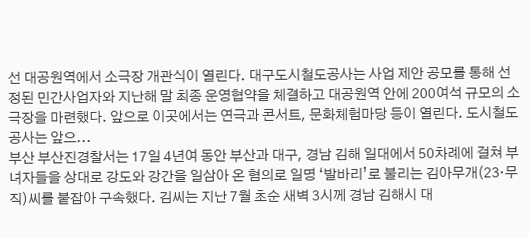선 대공원역에서 소극장 개관식이 열린다. 대구도시철도공사는 사업 제안 공모를 통해 선정된 민간사업자와 지난해 말 최종 운영협약을 체결하고 대공원역 안에 200여석 규모의 소극장을 마련했다. 앞으로 이곳에서는 연극과 콘서트, 문화체험마당 등이 열린다. 도시철도공사는 앞으...
부산 부산진경찰서는 17일 4년여 동안 부산과 대구, 경남 김해 일대에서 50차례에 걸쳐 부녀자들을 상대로 강도와 강간을 일삼아 온 혐의로 일명 ‘발바리’로 불리는 김아무개(23·무직)씨를 붙잡아 구속했다. 김씨는 지난 7월 초순 새벽 3시께 경남 김해시 대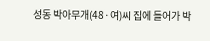성동 박아무개(48·여)씨 집에 들어가 박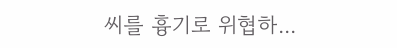씨를 흉기로 위협하...